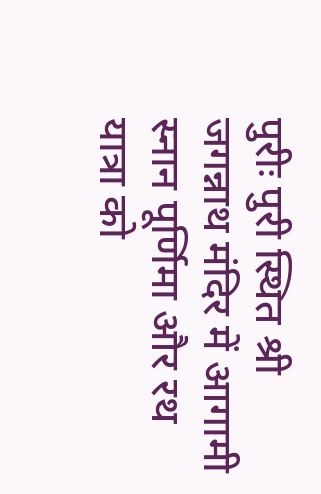पुरीः पुरी स्थित श्री जगन्नाथ मंदिर में आगामी स्नान पूर्णिमा और रथ यात्रा को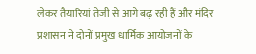लेकर तैयारियां तेजी से आगे बढ़ रही हैं और मंदिर प्रशासन ने दोनों प्रमुख धार्मिक आयोजनों के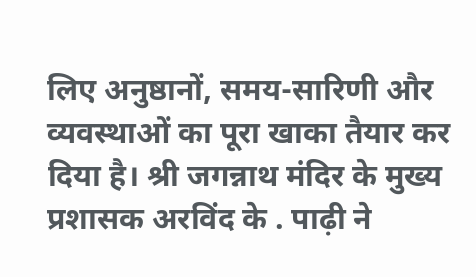लिए अनुष्ठानों, समय-सारिणी और व्यवस्थाओं का पूरा खाका तैयार कर दिया है। श्री जगन्नाथ मंदिर के मुख्य प्रशासक अरविंद के . पाढ़ी ने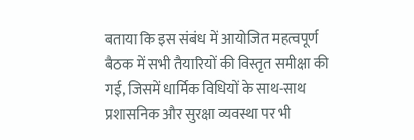बताया कि इस संबंध में आयोजित महत्वपूर्ण बैठक में सभी तैयारियों की विस्तृत समीक्षा की गई, जिसमें धार्मिक विधियों के साथ-साथ प्रशासनिक और सुरक्षा व्यवस्था पर भी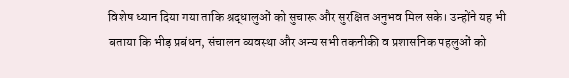विशेष ध्यान दिया गया ताकि श्रद्धालुओं को सुचारू और सुरक्षित अनुभव मिल सके। उन्होंने यह भी बताया कि भीड़ प्रबंधन, संचालन व्यवस्था और अन्य सभी तकनीकी व प्रशासनिक पहलुओं को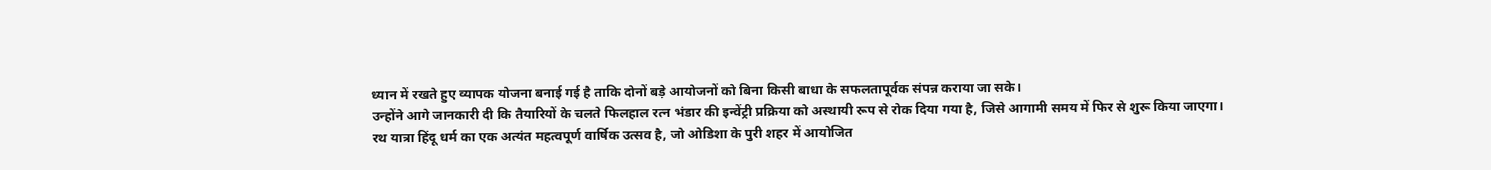ध्यान में रखते हुए व्यापक योजना बनाई गई है ताकि दोनों बड़े आयोजनों को बिना किसी बाधा के सफलतापूर्वक संपन्न कराया जा सके।
उन्होंने आगे जानकारी दी कि तैयारियों के चलते फिलहाल रत्न भंडार की इन्वेंट्री प्रक्रिया को अस्थायी रूप से रोक दिया गया है, जिसे आगामी समय में फिर से शुरू किया जाएगा। रथ यात्रा हिंदू धर्म का एक अत्यंत महत्वपूर्ण वार्षिक उत्सव है, जो ओडिशा के पुरी शहर में आयोजित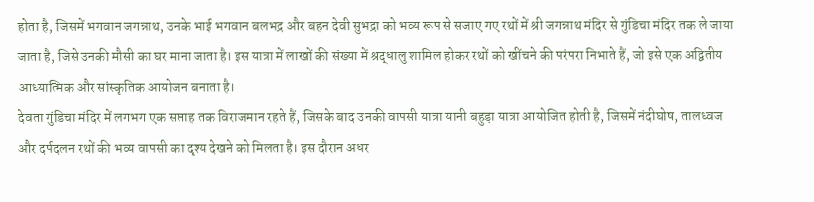होता है, जिसमें भगवान जगन्नाथ, उनके भाई भगवान बलभद्र और बहन देवी सुभद्रा को भव्य रूप से सजाए गए रथों में श्री जगन्नाथ मंदिर से गुंडिचा मंदिर तक ले जाया जाता है, जिसे उनकी मौसी का घर माना जाता है। इस यात्रा में लाखों की संख्या में श्रद्धालु शामिल होकर रथों को खींचने की परंपरा निभाते हैं, जो इसे एक अद्वितीय आध्यात्मिक और सांस्कृतिक आयोजन बनाता है।
देवता गुंडिचा मंदिर में लगभग एक सप्ताह तक विराजमान रहते हैं, जिसके बाद उनकी वापसी यात्रा यानी बहुड़ा यात्रा आयोजित होती है, जिसमें नंदीघोष, तालध्वज और दर्पदलन रथों की भव्य वापसी का दृश्य देखने को मिलता है। इस दौरान अधर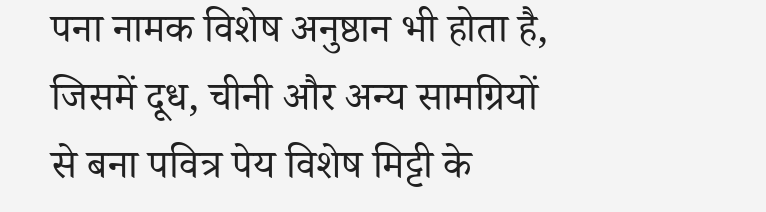पना नामक विशेष अनुष्ठान भी होता है, जिसमें दूध, चीनी और अन्य सामग्रियों से बना पवित्र पेय विशेष मिट्टी के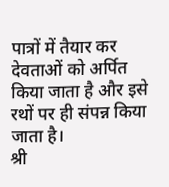पात्रों में तैयार कर देवताओं को अर्पित किया जाता है और इसे रथों पर ही संपन्न किया जाता है।
श्री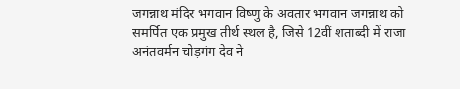जगन्नाथ मंदिर भगवान विष्णु के अवतार भगवान जगन्नाथ को समर्पित एक प्रमुख तीर्थ स्थल है, जिसे 12वीं शताब्दी में राजा अनंतवर्मन चोड़गंग देव ने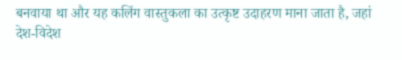बनवाया था और यह कलिंग वास्तुकला का उत्कृष्ट उदाहरण माना जाता है, जहां देश-विदेश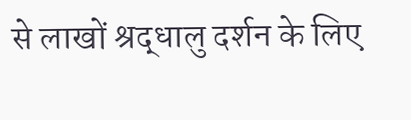से लाखों श्रद्धालु दर्शन के लिए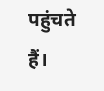पहुंचते हैं।